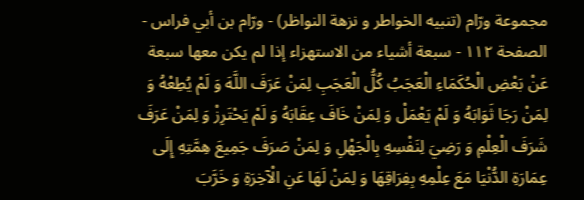مجموعة ورّام (تنبيه الخواطر و نزهة النواظر) - ورّام بن أبي فراس - الصفحة ١١٢ - سبعة أشياء من الاستهزاء إذا لم يكن معها سبعة
عَنْ بَعْضِ الْحُكَمَاءِ الْعَجَبُ كُلُّ الْعَجَبِ لِمَنْ عَرَفَ اللَّهَ وَ لَمْ يُطِعْهُ وَ لِمَنْ رَجَا ثَوَابَهُ وَ لَمْ يَعْمَلْ وَ لِمَنْ خَافَ عِقَابَهُ وَ لَمْ يَحْتَرِزْ وَ لِمَنْ عَرَفَ شَرَفَ الْعِلْمِ وَ رَضِيَ لِنَفْسِهِ بِالْجَهْلِ وَ لِمَنْ صَرَفَ جَمِيعَ هِمَّتِهِ إِلَى عِمَارَةِ الدُّنْيَا مَعَ عِلْمِهِ بِفِرَاقِهَا وَ لِمَنْ لَهَا عَنِ الْآخِرَةِ وَ خَرَّبَ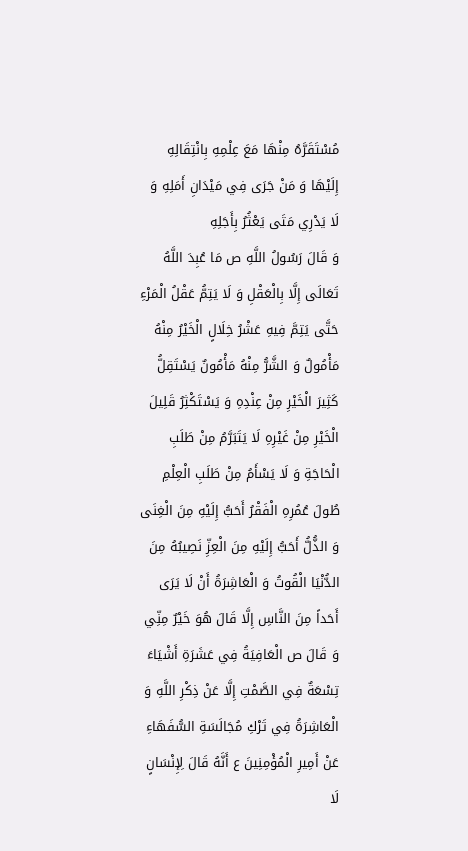مُسْتَقَرَّهُ مِنْهَا مَعَ عِلْمِهِ بِانْتِقَالِهِ إِلَيْهَا وَ مَنْ جَرَى فِي مَيْدَانِ أَمَلِهِ وَ لَا يَدْرِي مَتَى يَعْثُرُ بِأَجَلِهِ
وَ قَالَ رَسُولُ اللَّهِ ص مَا عُبِدَ اللَّهُ تَعَالَى إِلَّا بِالْعَقْلِ وَ لَا يَتِمُّ عَقْلُ الْمَرْءِ حَتَّى يَتِمَّ فِيهِ عَشْرُ خِلَالٍ الْخَيْرُ مِنْهُ مَأْمُولٌ وَ الشَّرُّ مِنْهُ مَأْمُونٌ يَسْتَقِلُّ كَثِيرَ الْخَيْرِ مِنْ عِنْدِهِ وَ يَسْتَكْثِرُ قَلِيلَ الْخَيْرِ مِنْ غَيْرِهِ لَا يَتَبَرَّمُ مِنْ طَلَبِ الْحَاجَةِ وَ لَا يَسْأَمُ مِنْ طَلَبِ الْعِلْمِ طُولَ عُمُرِهِ الْفَقْرُ أَحَبُّ إِلَيْهِ مِنَ الْغِنَى وَ الذُّلُّ أَحَبُّ إِلَيْهِ مِنَ الْعِزِّ نَصِيبُهُ مِنَ الدُّنْيَا الْقُوتُ وَ الْعَاشِرَةُ أَنْ لَا يَرَى أَحَداً مِنَ النَّاسِ إِلَّا قَالَ هُوَ خَيْرٌ مِنِّي
وَ قَالَ ص الْعَافِيَةُ فِي عَشَرَةِ أَشْيَاءَ تِسْعَةٌ فِي الصَّمْتِ إِلَّا عَنْ ذِكْرِ اللَّهِ وَ الْعَاشِرَةُ فِي تَرْكِ مُجَالَسَةِ السُّفَهَاءِ
عَنْ أَمِيرِ الْمُؤْمِنِينَ ع أَنَّهُ قَالَ لِإِنْسَانٍ لَا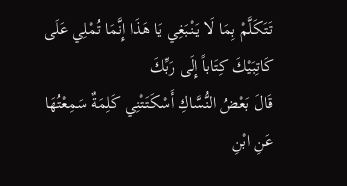تَتَكَلَّمْ بِمَا لَا يَنْبَغِي يَا هَذَا إِنَّمَا تُمْلِي عَلَى كَاتِبَيْكَ كِتَاباً إِلَى رَبِّكَ
قَالَ بَعْضُ النُّسَّاكِ أَسْكَتَتْنِي كَلِمَةٌ سَمِعْتُهَا عَنِ ابْنِ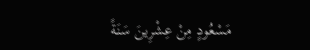مَسْعُودٍ مِنْ عِشْرِينَ سَنَةً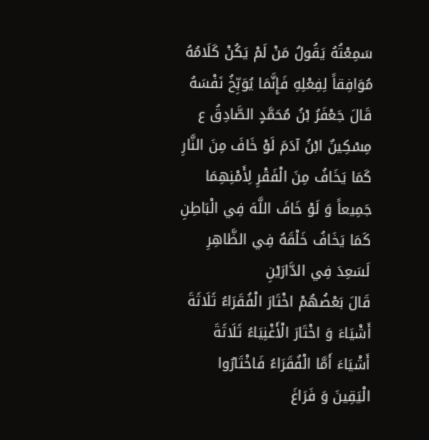سَمِعْتُهُ يَقُولُ مَنْ لَمْ يَكُنْ كَلَامُهُ مُوَافِقاً لِفِعْلِهِ فَإِنَّمَا يُوَبِّخُ نَفْسَهُ
قَالَ جَعْفَرُ بْنُ مُحَمَّدٍ الصَّادِقُ ع مِسْكِينٌ ابْنُ آدَمَ لَوْ خَافَ مِنَ النَّارِ كَمَا يَخَافُ مِنَ الْفَقْرِ لِأَمْنِهِمَا جَمِيعاً وَ لَوْ خَافَ اللَّهَ فِي الْبَاطِنِ كَمَا يَخَافُ خَلْقَهُ فِي الظَّاهِرِ لَسَعِدَ فِي الدَّارَيْنِ
قَالَ بَعْضُهُمْ اخْتَارَ الْفُقَرَاءُ ثَلَاثَةَ أَشْيَاءَ وَ اخْتَارَ الْأَغْنِيَاءُ ثَلَاثَةَ أَشْيَاءَ أَمَّا الْفُقَرَاءُ فَاخْتَارُوا الْيَقِينَ وَ فَرَاغَ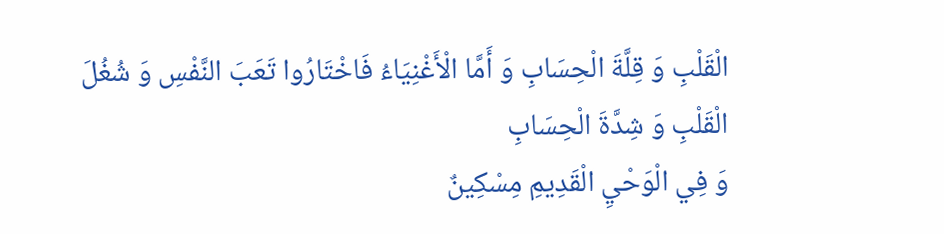الْقَلْبِ وَ قِلَّةَ الْحِسَابِ وَ أَمَّا الْأَغْنِيَاءُ فَاخْتَارُوا تَعَبَ النَّفْسِ وَ شُغُلَ الْقَلْبِ وَ شِدَّةَ الْحِسَابِ
وَ فِي الْوَحْيِ الْقَدِيمِ مِسْكِينٌ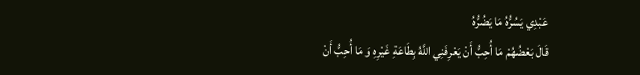عَبْدِي يَسُرُّهُ مَا يَضُرُّهُ
قَالَ بَعْضُهُمْ مَا أُحِبُّ أَنْ يَعْرِفَنِي اللَّهُ بِطَاعَةِ غَيْرِهِ وَ مَا أُحِبُّ أَنْ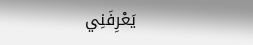يَعْرِفَنِي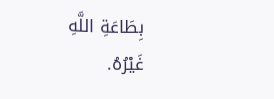بِطَاعَةِ اللَّهِ غَيْرُهُ.